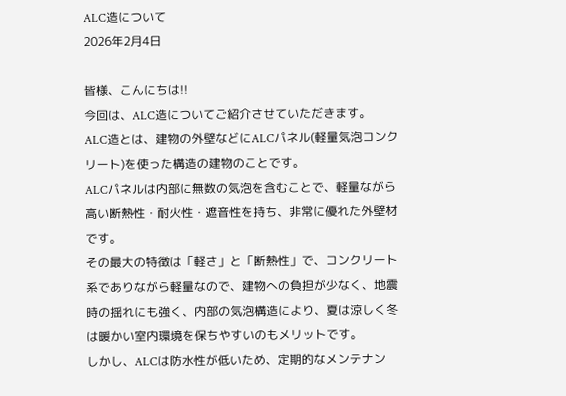ALC造について
2026年2月4日

皆様、こんにちは!!
今回は、ALC造についてご紹介させていただきます。
ALC造とは、建物の外壁などにALCパネル(軽量気泡コンクリート)を使った構造の建物のことです。
ALCパネルは内部に無数の気泡を含むことで、軽量ながら高い断熱性・耐火性・遮音性を持ち、非常に優れた外壁材です。
その最大の特徴は「軽さ」と「断熱性」で、コンクリート系でありながら軽量なので、建物への負担が少なく、地震時の揺れにも強く、内部の気泡構造により、夏は涼しく冬は暖かい室内環境を保ちやすいのもメリットです。
しかし、ALCは防水性が低いため、定期的なメンテナン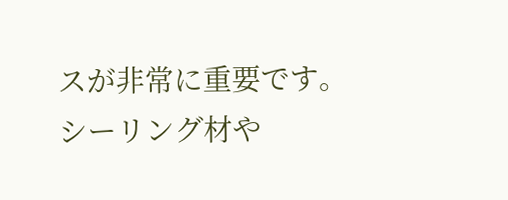スが非常に重要です。
シーリング材や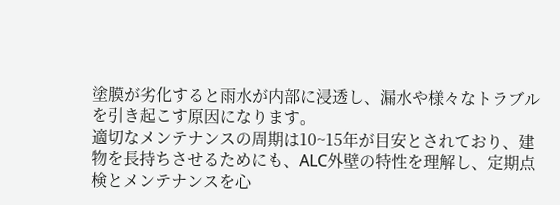塗膜が劣化すると雨水が内部に浸透し、漏水や様々なトラブルを引き起こす原因になります。
適切なメンテナンスの周期は10~15年が目安とされており、建物を長持ちさせるためにも、ALC外壁の特性を理解し、定期点検とメンテナンスを心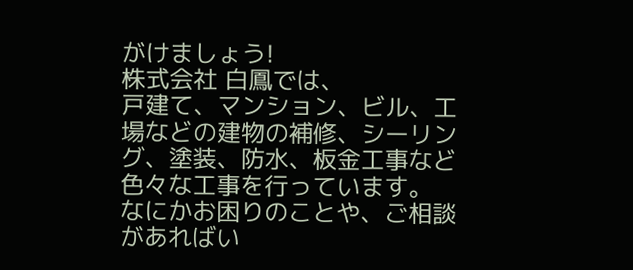がけましょう!
株式会社 白鳳では、
戸建て、マンション、ビル、工場などの建物の補修、シーリング、塗装、防水、板金工事など色々な工事を行っています。
なにかお困りのことや、ご相談があればい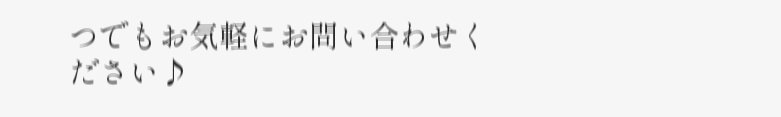つでもお気軽にお問い合わせください♪